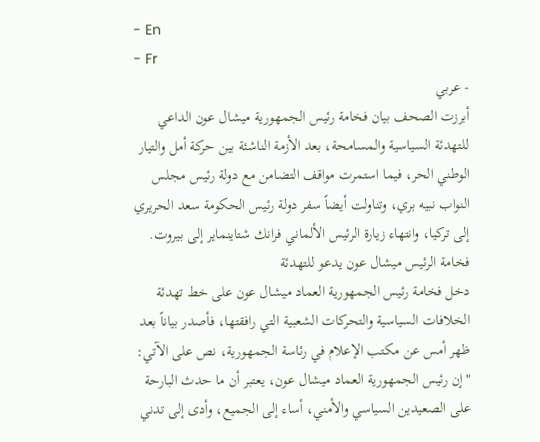- En
- Fr
- عربي
أبرزت الصحف بيان فخامة رئيس الجمهورية ميشال عون الداعي للتهدئة السياسية والمسامحة، بعد الأزمة الناشئة بين حركة أمل والتيار الوطني الحر، فيما استمرت مواقف التضامن مع دولة رئيس مجلس النواب نبيه بري، وتناولت أيضاً سفر دولة رئيس الحكومة سعد الحريري إلى تركيا، وانتهاء زيارة الرئيس الألماني فرانك شتاينماير إلى بيروت.
فخامة الرئيس ميشال عون يدعو للتهدئة
دخل فخامة رئيس الجمهورية العماد ميشال عون على خط تهدئة الخلافات السياسية والتحركات الشعبية التي رافقتها، فأصدر بياناً بعد ظهر أمس عن مكتب الإعلام في رئاسة الجمهورية، نص على الآتي: "إن رئيس الجمهورية العماد ميشال عون، يعتبر أن ما حدث البارحة على الصعيدين السياسي والأمني، أساء إلى الجميع، وأدى إلى تدني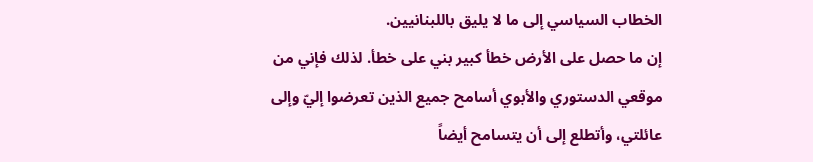الخطاب السياسي إلى ما لا يليق باللبنانيين.
إن ما حصل على الأرض خطأ كبير بني على خطأ. لذلك فإني من موقعي الدستوري والأبوي أسامح جميع الذين تعرضوا إليّ وإلى عائلتي، وأتطلع إلى أن يتسامح أيضاً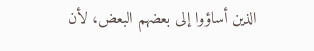الذين أساؤوا إلى بعضهم البعض، لأن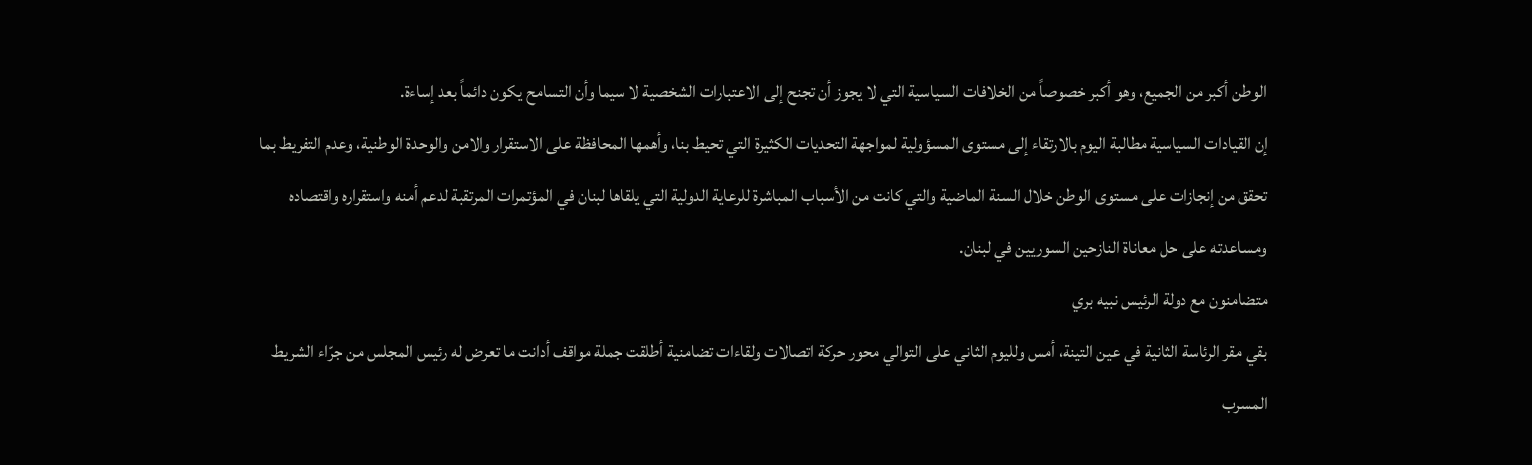الوطن أكبر من الجميع، وهو أكبر خصوصاً من الخلافات السياسية التي لا يجوز أن تجنح إلى الاعتبارات الشخصية لا سيما وأن التسامح يكون دائماً بعد إساءة.
إن القيادات السياسية مطالبة اليوم بالارتقاء إلى مستوى المسؤولية لمواجهة التحديات الكثيرة التي تحيط بنا، وأهمها المحافظة على الاستقرار والامن والوحدة الوطنية، وعدم التفريط بما تحقق من إنجازات على مستوى الوطن خلال السنة الماضية والتي كانت من الأسباب المباشرة للرعاية الدولية التي يلقاها لبنان في المؤتمرات المرتقبة لدعم أمنه واستقراره واقتصاده ومساعدته على حل معاناة النازحين السوريين في لبنان.
متضامنون مع دولة الرئيس نبيه بري
بقي مقر الرئاسة الثانية في عين التينة، أمس ولليوم الثاني على التوالي محور حركة اتصالات ولقاءات تضامنية أطلقت جملة مواقف أدانت ما تعرض له رئيس المجلس من جرّاء الشريط المسرب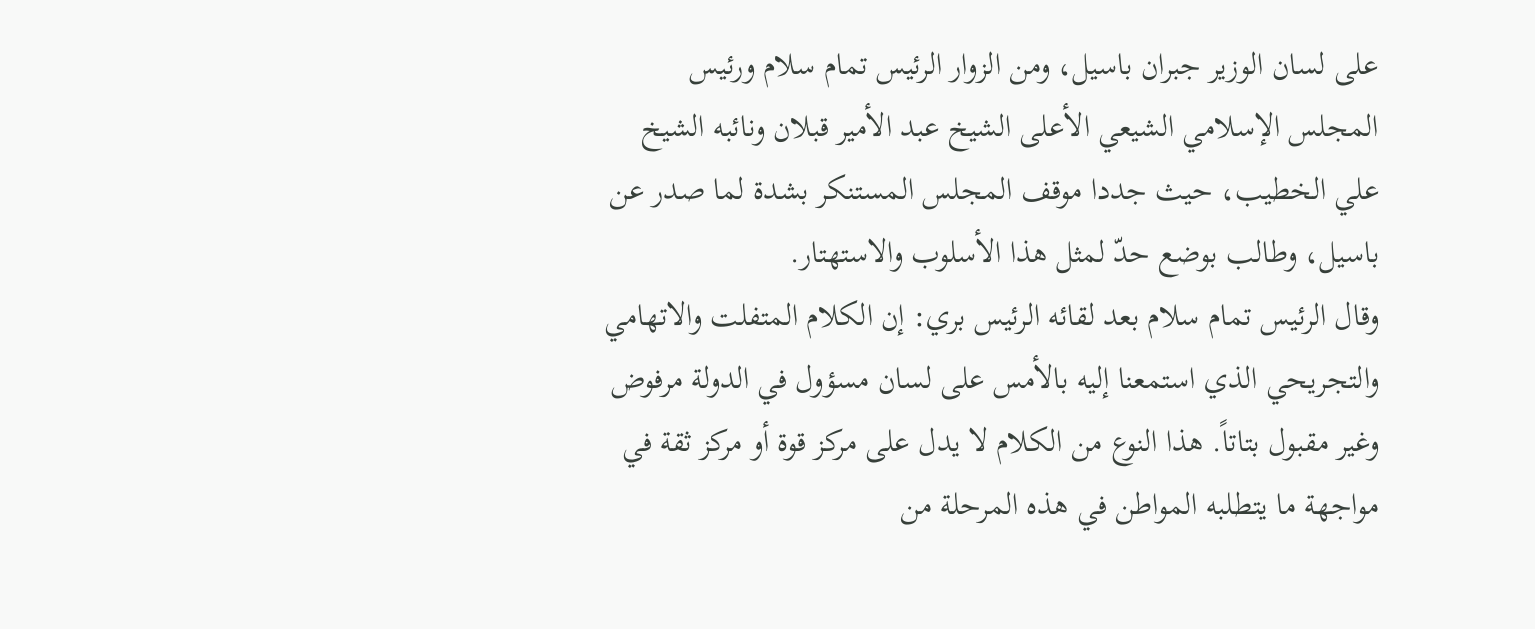على لسان الوزير جبران باسيل، ومن الزوار الرئيس تمام سلام ورئيس المجلس الإسلامي الشيعي الأعلى الشيخ عبد الأمير قبلان ونائبه الشيخ علي الخطيب، حيث جددا موقف المجلس المستنكر بشدة لما صدر عن باسيل، وطالب بوضع حدّ لمثل هذا الأسلوب والاستهتار.
وقال الرئيس تمام سلام بعد لقائه الرئيس بري: إن الكلام المتفلت والاتهامي والتجريحي الذي استمعنا إليه بالأمس على لسان مسؤول في الدولة مرفوض وغير مقبول بتاتاً. هذا النوع من الكلام لا يدل على مركز قوة أو مركز ثقة في مواجهة ما يتطلبه المواطن في هذه المرحلة من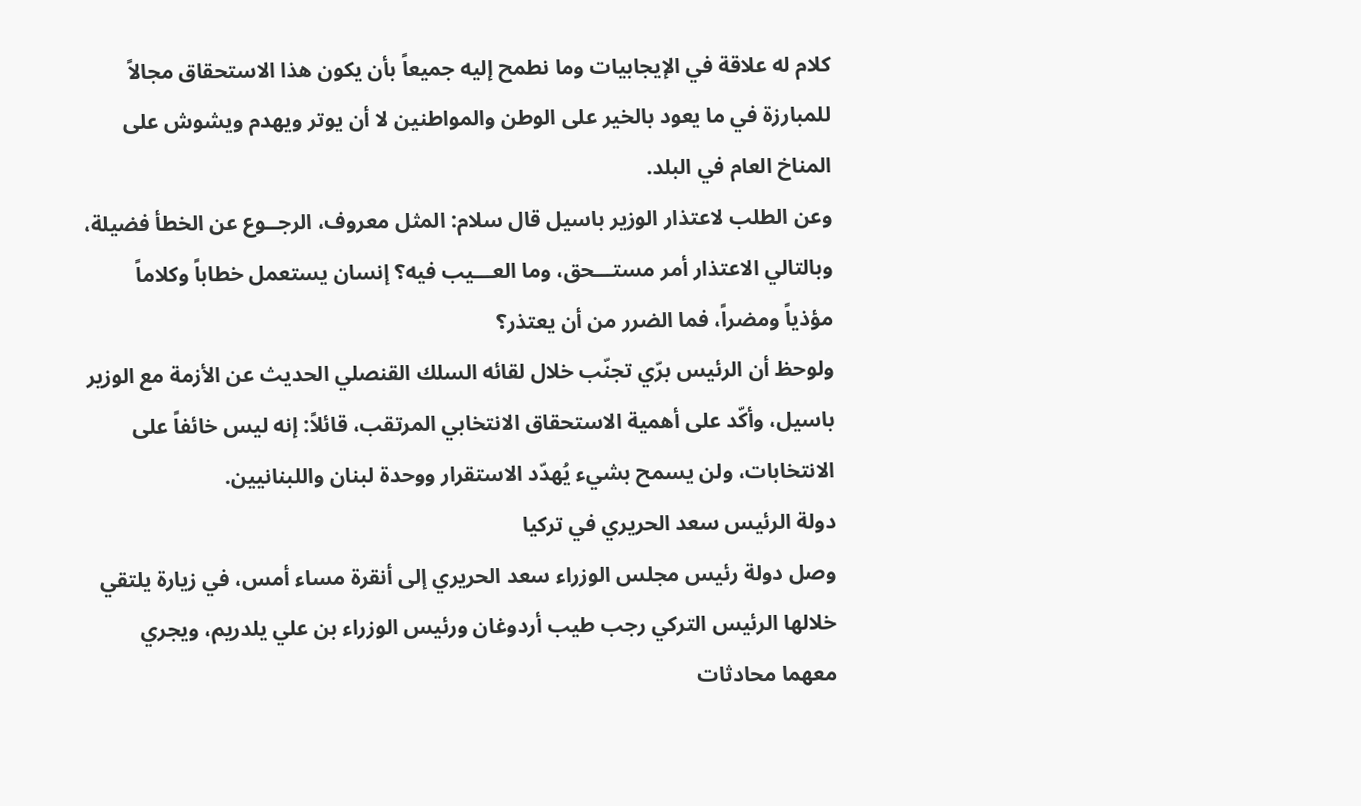كلام له علاقة في الإيجابيات وما نطمح إليه جميعاً بأن يكون هذا الاستحقاق مجالاً للمبارزة في ما يعود بالخير على الوطن والمواطنين لا أن يوتر ويهدم ويشوش على المناخ العام في البلد.
وعن الطلب لاعتذار الوزير باسيل قال سلام: المثل معروف، الرجــوع عن الخطأ فضيلة، وبالتالي الاعتذار أمر مستـــحق، وما العـــيب فيه؟ إنسان يستعمل خطاباً وكلاماً مؤذياً ومضراً، فما الضرر من أن يعتذر؟
ولوحظ أن الرئيس برّي تجنّب خلال لقائه السلك القنصلي الحديث عن الأزمة مع الوزير باسيل، وأكّد على أهمية الاستحقاق الانتخابي المرتقب، قائلاً: إنه ليس خائفاً على الانتخابات، ولن يسمح بشيء يُهدّد الاستقرار ووحدة لبنان واللبنانيين.
دولة الرئيس سعد الحريري في تركيا
وصل دولة رئيس مجلس الوزراء سعد الحريري إلى أنقرة مساء أمس، في زيارة يلتقي خلالها الرئيس التركي رجب طيب أردوغان ورئيس الوزراء بن علي يلدريم، ويجري معهما محادثات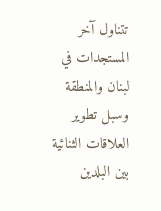تتناول آخر المستجدات في لبنان والمنطقة وسبل تطوير العلاقات الثنائية بين البلدين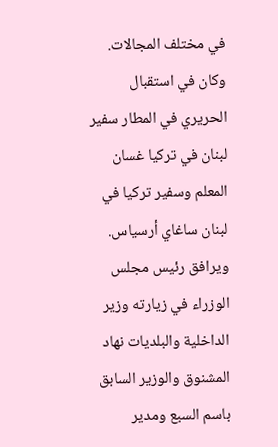في مختلف المجالات. وكان في استقبال الحريري في المطار سفير لبنان في تركيا غسان المعلم وسفير تركيا في لبنان ساغاي أرسياس.
ويرافق رئيس مجلس الوزراء في زيارته وزير الداخلية والبلديات نهاد المشنوق والوزير السابق باسم السبع ومدير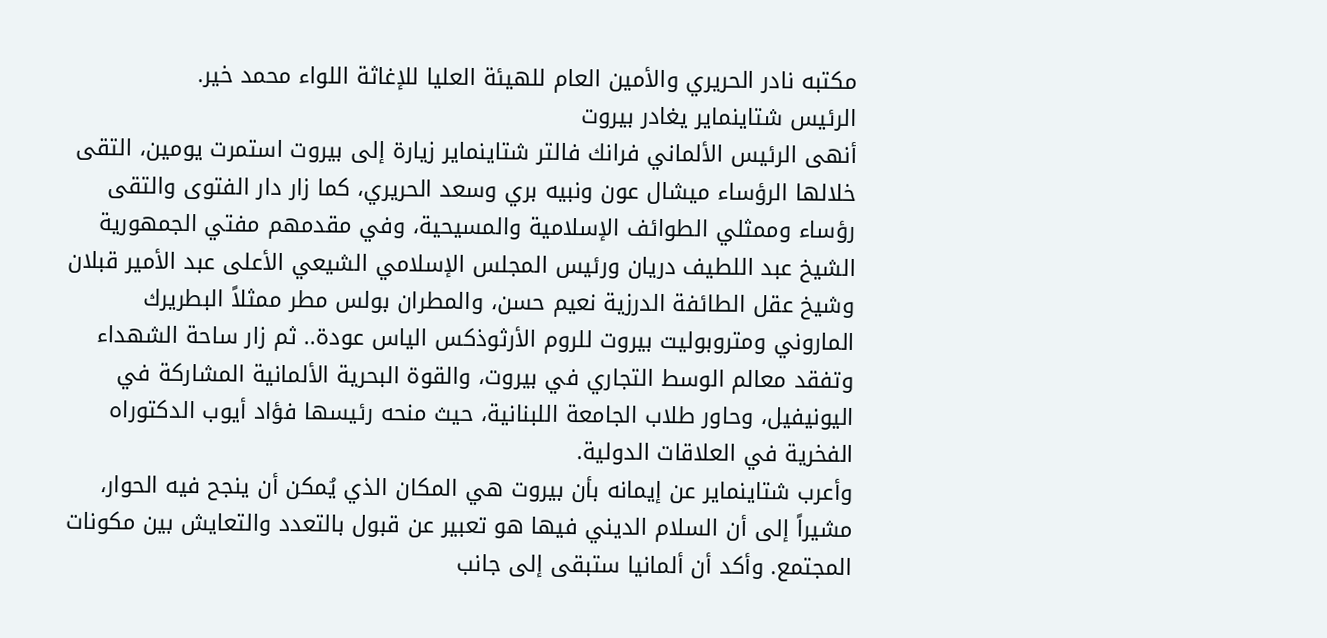مكتبه نادر الحريري والأمين العام للهيئة العليا للإغاثة اللواء محمد خير.
الرئيس شتاينماير يغادر بيروت
أنهى الرئيس الألماني فرانك فالتر شتاينماير زيارة إلى بيروت استمرت يومين، التقى خلالها الرؤساء ميشال عون ونبيه بري وسعد الحريري، كما زار دار الفتوى والتقى رؤساء وممثلي الطوائف الإسلامية والمسيحية، وفي مقدمهم مفتي الجمهورية الشيخ عبد اللطيف دريان ورئيس المجلس الإسلامي الشيعي الأعلى عبد الأمير قبلان وشيخ عقل الطائفة الدرزية نعيم حسن، والمطران بولس مطر ممثلاً البطريرك الماروني ومتروبوليت بيروت للروم الأرثوذكس الياس عودة.. ثم زار ساحة الشهداء وتفقد معالم الوسط التجاري في بيروت، والقوة البحرية الألمانية المشاركة في اليونيفيل، وحاور طلاب الجامعة اللبنانية، حيث منحه رئيسها فؤاد أيوب الدكتوراه الفخرية في العلاقات الدولية.
وأعرب شتاينماير عن إيمانه بأن بيروت هي المكان الذي يُمكن أن ينجح فيه الحوار، مشيراً إلى أن السلام الديني فيها هو تعبير عن قبول بالتعدد والتعايش بين مكونات المجتمع. وأكد أن ألمانيا ستبقى إلى جانب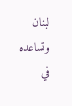لبنان وتساعده في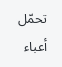تحمّل أعباء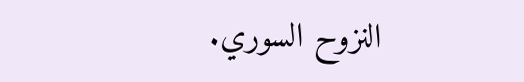النزوح السوري.